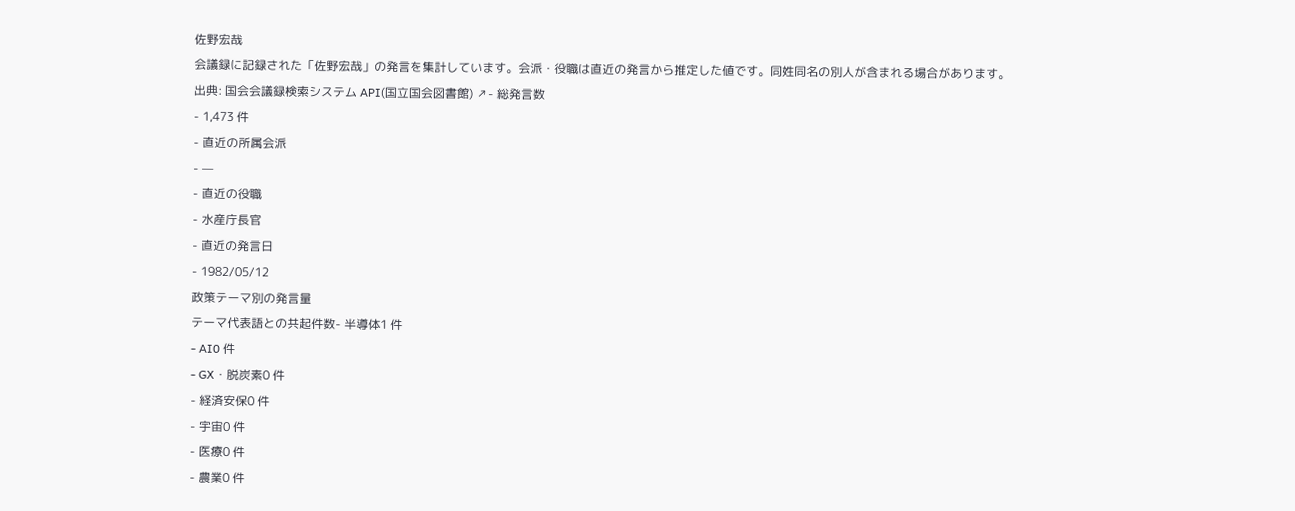佐野宏哉
会議録に記録された「佐野宏哉」の発言を集計しています。会派・役職は直近の発言から推定した値です。同姓同名の別人が含まれる場合があります。
出典: 国会会議録検索システム API(国立国会図書館) ↗- 総発言数
- 1,473 件
- 直近の所属会派
- —
- 直近の役職
- 水産庁長官
- 直近の発言日
- 1982/05/12
政策テーマ別の発言量
テーマ代表語との共起件数- 半導体1 件
- AI0 件
- GX・脱炭素0 件
- 経済安保0 件
- 宇宙0 件
- 医療0 件
- 農業0 件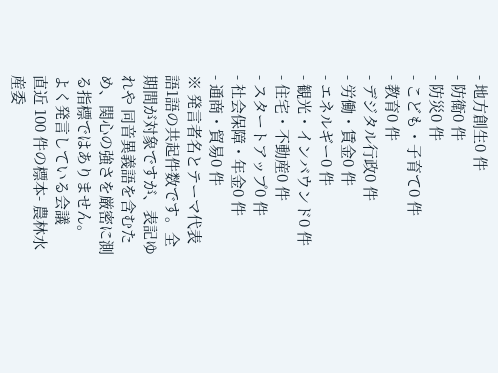- 地方創生0 件
- 防衛0 件
- 防災0 件
- こども・子育て0 件
- 教育0 件
- デジタル行政0 件
- 労働・賃金0 件
- エネルギー0 件
- 観光・インバウンド0 件
- 住宅・不動産0 件
- スタートアップ0 件
- 社会保障・年金0 件
- 通商・貿易0 件
※ 発言者名とテーマ代表語1語の共起件数です。全期間が対象ですが、表記ゆれや 同音異義語を含むため、関心の強さを厳密に測る指標ではありません。
よく発言している会議
直近 100 件の標本- 農林水産委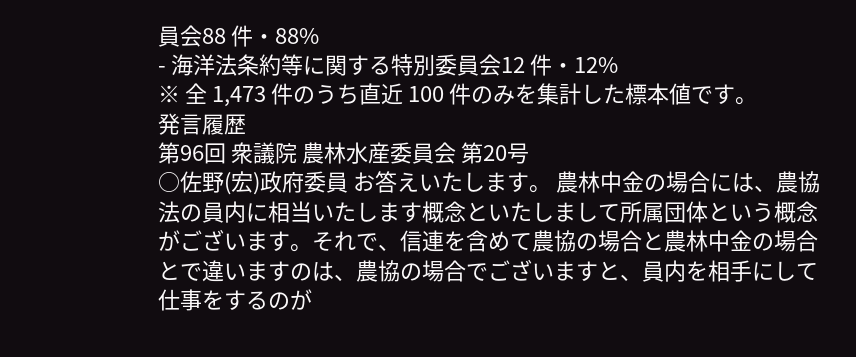員会88 件・88%
- 海洋法条約等に関する特別委員会12 件・12%
※ 全 1,473 件のうち直近 100 件のみを集計した標本値です。
発言履歴
第96回 衆議院 農林水産委員会 第20号
○佐野(宏)政府委員 お答えいたします。 農林中金の場合には、農協法の員内に相当いたします概念といたしまして所属団体という概念がございます。それで、信連を含めて農協の場合と農林中金の場合とで違いますのは、農協の場合でございますと、員内を相手にして仕事をするのが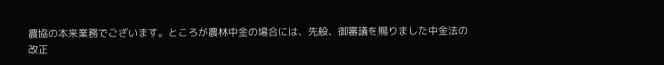農協の本来業務でございます。ところが農林中金の場合には、先般、御審議を賜りました中金法の改正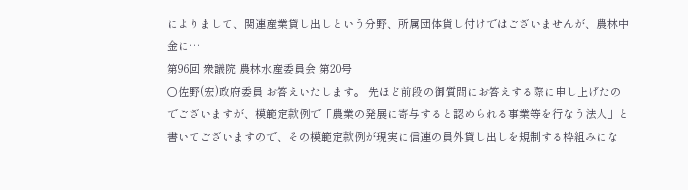によりまして、関連産業貸し出しという分野、所属団体貨し付けではございませんが、農林中金に…
第96回 衆議院 農林水産委員会 第20号
○佐野(宏)政府委員 お答えいたします。 先ほど前段の御質問にお答えする際に申し上げたのでございますが、模範定款例で「農業の発展に寄与すると認められる事業等を行なう法人」と書いてございますので、その模範定款例が現実に信連の員外貸し出しを規制する枠組みにな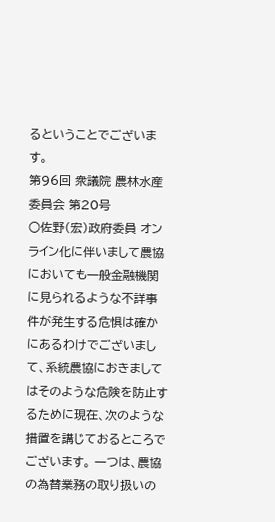るということでございます。
第96回 衆議院 農林水産委員会 第20号
○佐野(宏)政府委員 オンライン化に伴いまして農協においても一般金融機関に見られるような不詳事件が発生する危惧は確かにあるわけでございまして、系統農協におきましてはそのような危険を防止するために現在、次のような措置を講じておるところでございます。 一つは、農協の為替業務の取り扱いの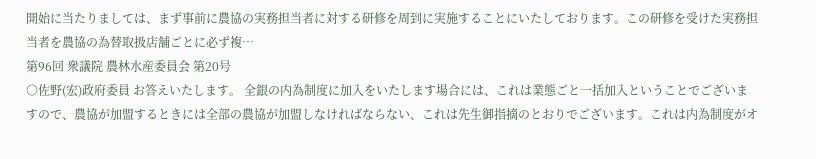開始に当たりましては、まず事前に農協の実務担当者に対する研修を周到に実施することにいたしております。この研修を受けた実務担当者を農協の為替取扱店舗ごとに必ず複…
第96回 衆議院 農林水産委員会 第20号
○佐野(宏)政府委員 お答えいたします。 全銀の内為制度に加入をいたします場合には、これは業態ごと一括加入ということでございますので、農協が加盟するときには全部の農協が加盟しなければならない、これは先生御指摘のとおりでございます。これは内為制度がオ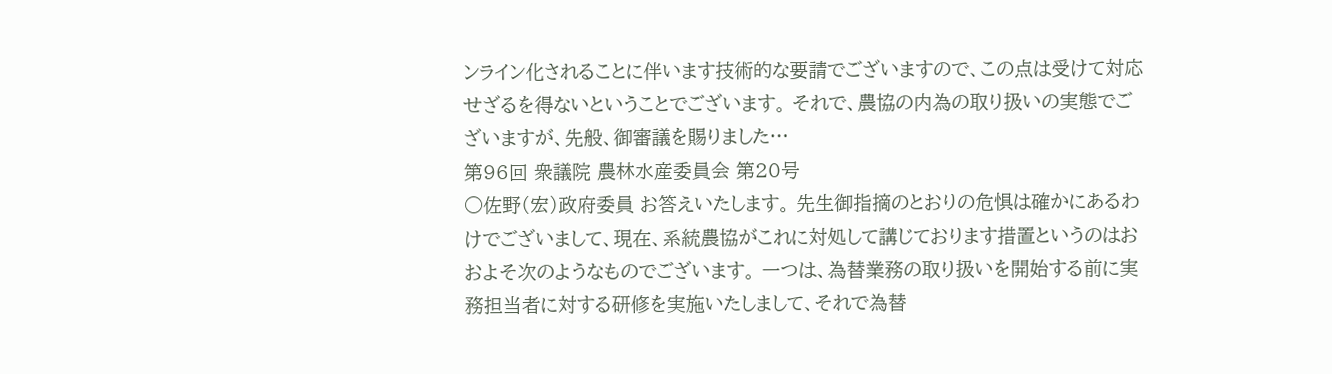ンライン化されることに伴います技術的な要請でございますので、この点は受けて対応せざるを得ないということでございます。 それで、農協の内為の取り扱いの実態でございますが、先般、御審議を賜りました…
第96回 衆議院 農林水産委員会 第20号
○佐野(宏)政府委員 お答えいたします。 先生御指摘のとおりの危惧は確かにあるわけでございまして、現在、系統農協がこれに対処して講じております措置というのはおおよそ次のようなものでございます。 一つは、為替業務の取り扱いを開始する前に実務担当者に対する研修を実施いたしまして、それで為替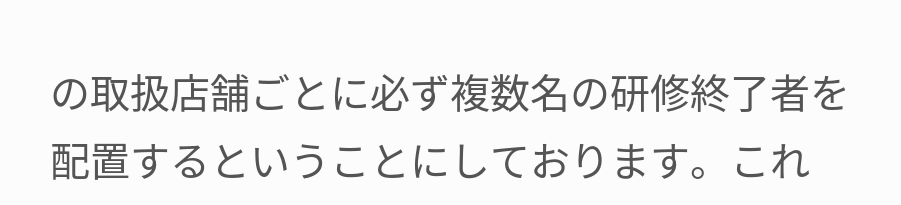の取扱店舗ごとに必ず複数名の研修終了者を配置するということにしております。これ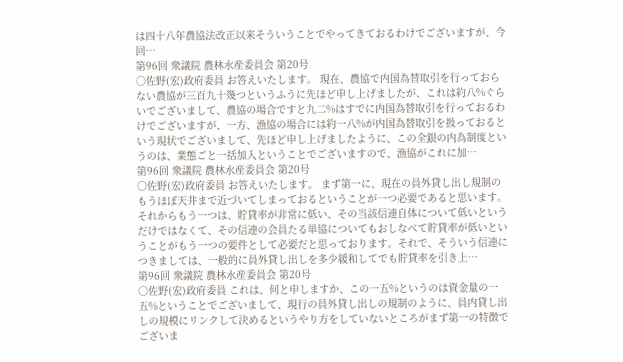は四十八年農協法改正以来そういうことでやってきておるわけでございますが、今回…
第96回 衆議院 農林水産委員会 第20号
○佐野(宏)政府委員 お答えいたします。 現在、農協で内国為替取引を行っておらない農協が三百九十幾つというふうに先ほど申し上げましたが、これは約八%ぐらいでございまして、農協の場合ですと九二%はすでに内国為替取引を行っておるわけでございますが、一方、漁協の場合には約一八%が内国為替取引を扱っておるという現状でございまして、先ほど申し上げましたように、この全銀の内為制度というのは、業態ごと一括加入ということでございますので、漁協がこれに加…
第96回 衆議院 農林水産委員会 第20号
○佐野(宏)政府委員 お答えいたします。 まず第一に、現在の員外貸し出し規制のもうほぼ天井まで近づいてしまっておるということが一つ必要であると思います。それからもう一つは、貯貸率が非常に低い、その当該信連自体について低いというだけではなくて、その信連の会員たる単協についてもおしなべて貯貸率が低いということがもう一つの要件として必要だと思っております。それで、そういう信連につきましては、一般的に員外貸し出しを多少緩和してでも貯貸率を引き上…
第96回 衆議院 農林水産委員会 第20号
○佐野(宏)政府委員 これは、何と申しますか、この一五%というのは資金量の一五%ということでございまして、現行の員外貸し出しの規制のように、員内貸し出しの規模にリンクして決めるというやり方をしていないところがまず第一の特徴でございま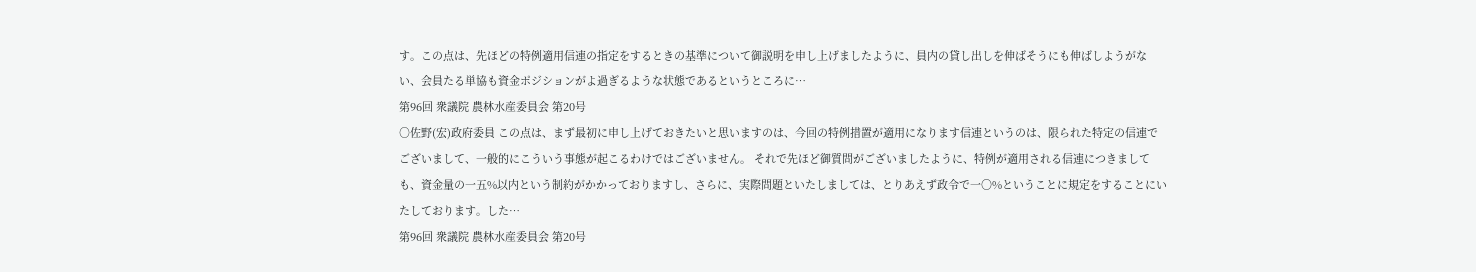す。この点は、先ほどの特例適用信連の指定をするときの基準について御説明を申し上げましたように、員内の貸し出しを伸ばそうにも伸ばしようがない、会員たる単協も資金ポジションがよ過ぎるような状態であるというところに…
第96回 衆議院 農林水産委員会 第20号
○佐野(宏)政府委員 この点は、まず最初に申し上げておきたいと思いますのは、今回の特例措置が適用になります信連というのは、限られた特定の信連でございまして、一般的にこういう事態が起こるわけではございません。 それで先ほど御質問がございましたように、特例が適用される信連につきましても、資金量の一五%以内という制約がかかっておりますし、さらに、実際問題といたしましては、とりあえず政令で一〇%ということに規定をすることにいたしております。した…
第96回 衆議院 農林水産委員会 第20号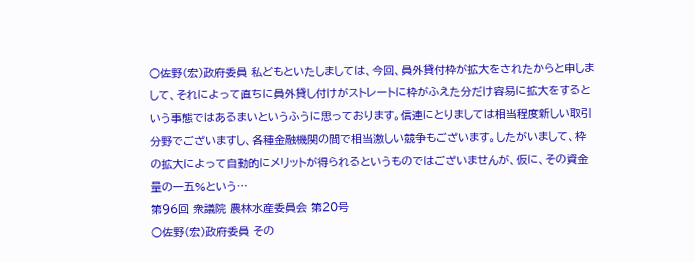○佐野(宏)政府委員 私どもといたしましては、今回、員外貸付枠が拡大をされたからと申しまして、それによって直ちに員外貸し付けがストレートに枠がふえた分だけ容易に拡大をするという事態ではあるまいというふうに思っております。信連にとりましては相当程度新しい取引分野でございますし、各種金融機関の間で相当激しい競争もございます。したがいまして、枠の拡大によって自動的にメリットが得られるというものではございませんが、仮に、その資金量の一五%という…
第96回 衆議院 農林水産委員会 第20号
○佐野(宏)政府委員 その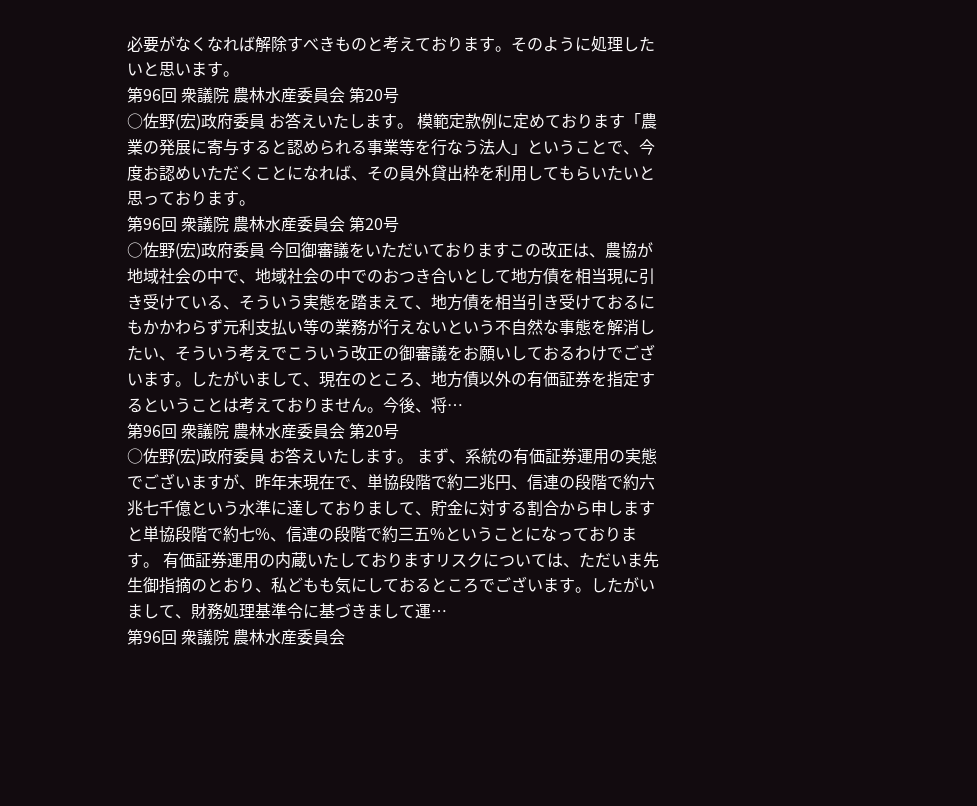必要がなくなれば解除すべきものと考えております。そのように処理したいと思います。
第96回 衆議院 農林水産委員会 第20号
○佐野(宏)政府委員 お答えいたします。 模範定款例に定めております「農業の発展に寄与すると認められる事業等を行なう法人」ということで、今度お認めいただくことになれば、その員外貸出枠を利用してもらいたいと思っております。
第96回 衆議院 農林水産委員会 第20号
○佐野(宏)政府委員 今回御審議をいただいておりますこの改正は、農協が地域社会の中で、地域社会の中でのおつき合いとして地方債を相当現に引き受けている、そういう実態を踏まえて、地方債を相当引き受けておるにもかかわらず元利支払い等の業務が行えないという不自然な事態を解消したい、そういう考えでこういう改正の御審議をお願いしておるわけでございます。したがいまして、現在のところ、地方債以外の有価証券を指定するということは考えておりません。今後、将…
第96回 衆議院 農林水産委員会 第20号
○佐野(宏)政府委員 お答えいたします。 まず、系統の有価証券運用の実態でございますが、昨年末現在で、単協段階で約二兆円、信連の段階で約六兆七千億という水準に達しておりまして、貯金に対する割合から申しますと単協段階で約七%、信連の段階で約三五%ということになっております。 有価証券運用の内蔵いたしておりますリスクについては、ただいま先生御指摘のとおり、私どもも気にしておるところでございます。したがいまして、財務処理基準令に基づきまして運…
第96回 衆議院 農林水産委員会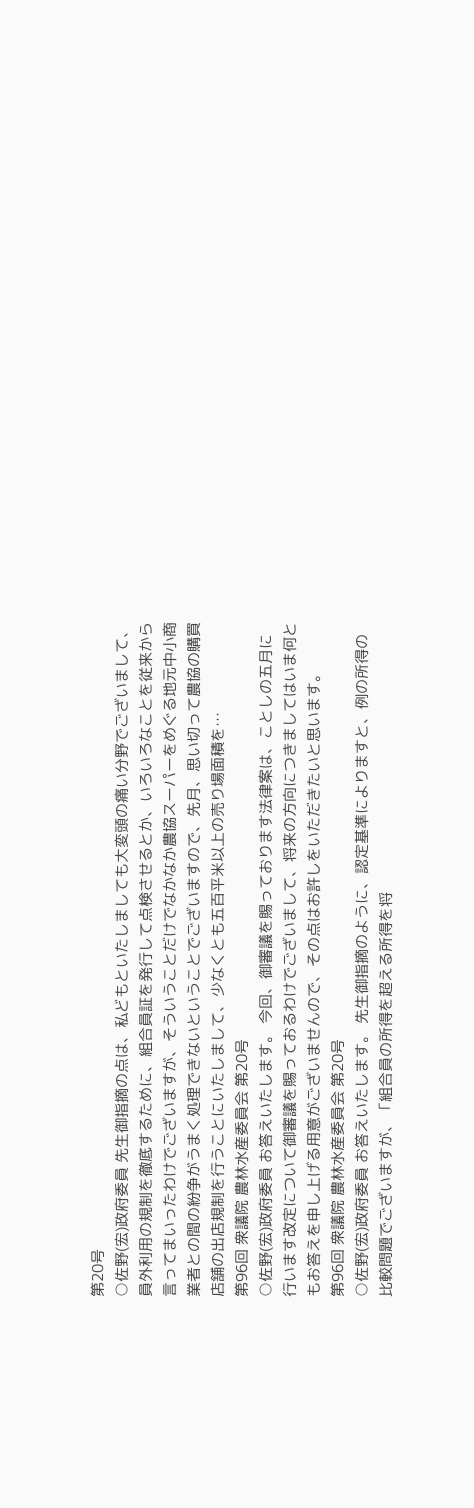第20号
○佐野(宏)政府委員 先生御指摘の点は、私どもといたしましても大変頭の痛い分野でございまして、員外利用の規制を徹底するために、組合員証を発行して点検させるとか、いろいろなことを従来から言ってまいったわけでございますが、そういうことだけでなかなか農協スーパーをめぐる地元中小商業者との間の紛争がうまく処理できないということでございますので、先月、思い切って農協の購買店舗の出店規制を行うことにいたしまして、少なくとも五百平米以上の売り場面積を…
第96回 衆議院 農林水産委員会 第20号
○佐野(宏)政府委員 お答えいたします。 今回、御審議を賜っております法律案は、ことしの五月に行います改定について御審議を賜っておるわけでございまして、将来の方向につきましてはいま何ともお答えを申し上げる用意がございませんので、その点はお許しをいただきたいと思います。
第96回 衆議院 農林水産委員会 第20号
○佐野(宏)政府委員 お答えいたします。 先生御指摘のように、認定基準によりますと、例の所得の比較問題でございますが、「組合員の所得を超える所得を将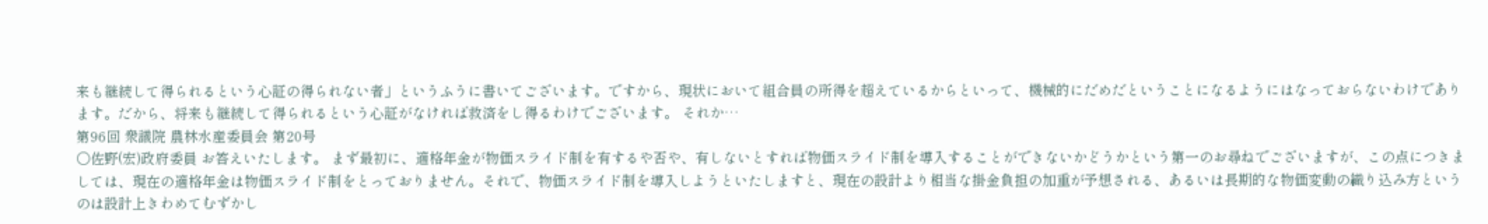来も継続して得られるという心証の得られない者」というふうに書いてございます。ですから、現状において組合員の所得を超えているからといって、機械的にだめだということになるようにはなっておらないわけであります。だから、将来も継続して得られるという心証がなければ救済をし得るわけでございます。 それか…
第96回 衆議院 農林水産委員会 第20号
○佐野(宏)政府委員 お答えいたします。 まず最初に、適格年金が物価スライド制を有するや否や、有しないとすれば物価スライド制を導入することができないかどうかという第一のお尋ねでございますが、この点につきましては、現在の適格年金は物価スライド制をとっておりません。それで、物価スライド制を導入しようといたしますと、現在の設計より相当な掛金負担の加重が予想される、あるいは長期的な物価変動の織り込み方というのは設計上きわめてむずかし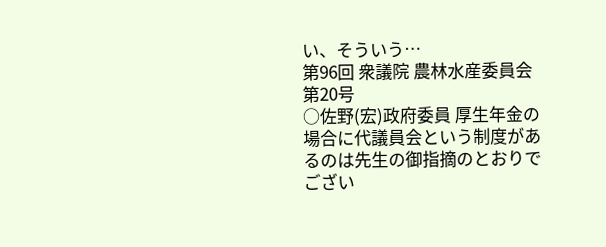い、そういう…
第96回 衆議院 農林水産委員会 第20号
○佐野(宏)政府委員 厚生年金の場合に代議員会という制度があるのは先生の御指摘のとおりでござい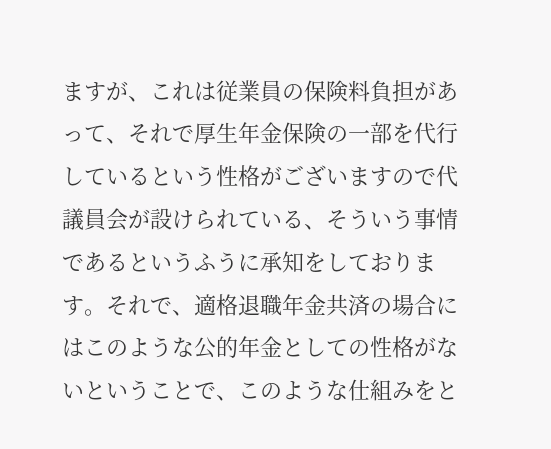ますが、これは従業員の保険料負担があって、それで厚生年金保険の一部を代行しているという性格がございますので代議員会が設けられている、そういう事情であるというふうに承知をしております。それで、適格退職年金共済の場合にはこのような公的年金としての性格がないということで、このような仕組みをと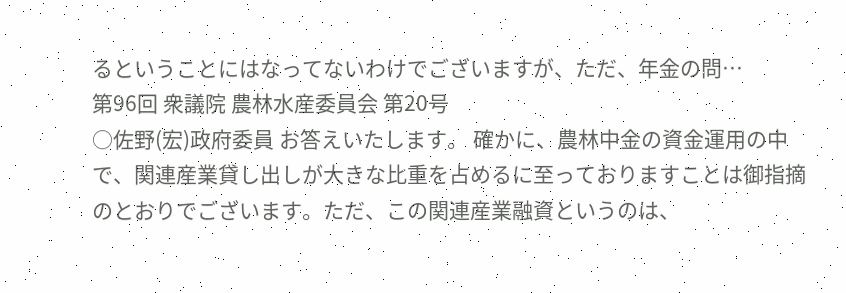るということにはなってないわけでございますが、ただ、年金の問…
第96回 衆議院 農林水産委員会 第20号
○佐野(宏)政府委員 お答えいたします。 確かに、農林中金の資金運用の中で、関連産業貸し出しが大きな比重を占めるに至っておりますことは御指摘のとおりでございます。ただ、この関連産業融資というのは、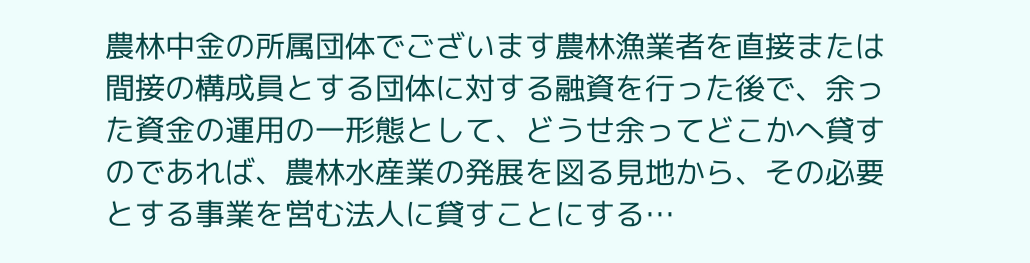農林中金の所属団体でございます農林漁業者を直接または間接の構成員とする団体に対する融資を行った後で、余った資金の運用の一形態として、どうせ余ってどこかへ貸すのであれば、農林水産業の発展を図る見地から、その必要とする事業を営む法人に貸すことにする…